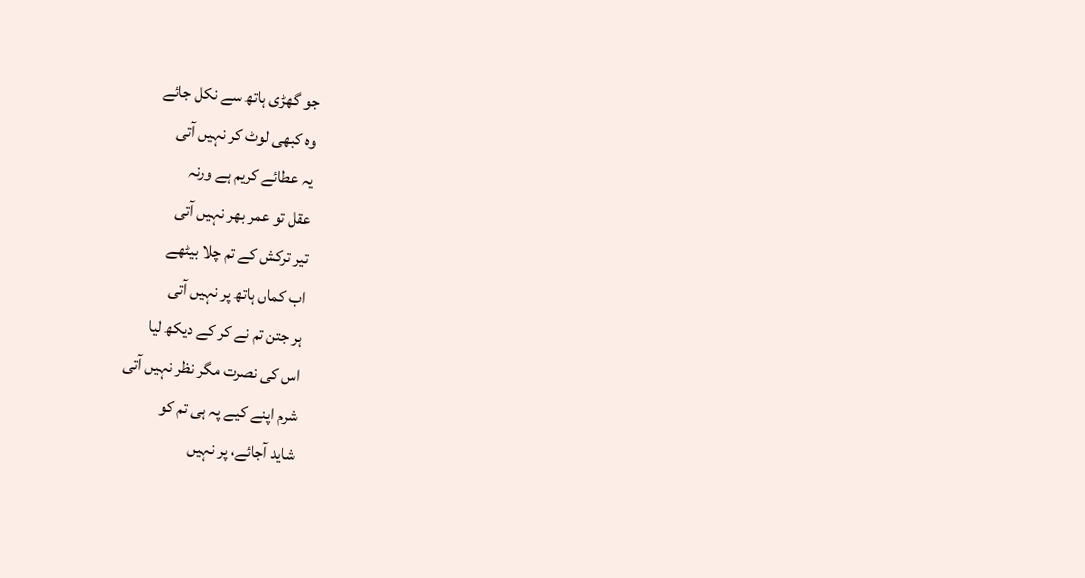جو گھڑی ہاتھ سے نکل جائے
وہ کبھی لوٹ کر نہیں آتی
یہ عطائے کریم ہے ورنہ
عقل تو عمر بھر نہیں آتی
تیر ترکش کے تم چلا بیٹھے
اب کماں ہاتھ پر نہیں آتی
ہر جتن تم نے کر کے دیکھ لیا
اس کی نصرت مگر نظر نہیں آتی
شرم اپنے کیے پہ ہی تم کو
شاید آجائے، پر نہیں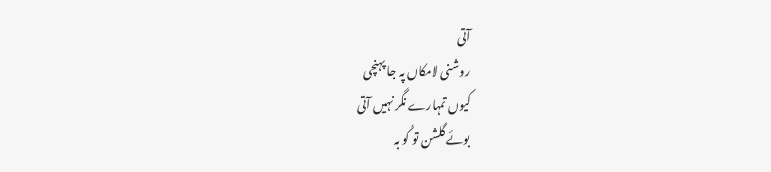آتی
روشنی لامکاں پہ جا پہنچی
کیوں تمہارے نگر نہیں آتی
بوئے گلشن تو کُو بہ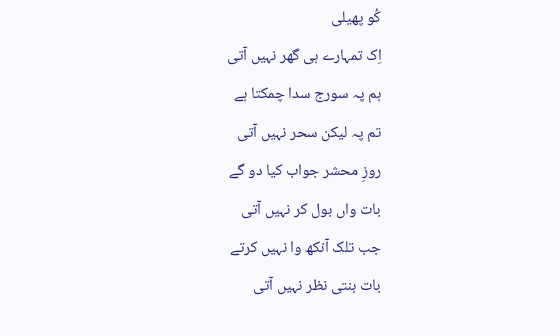کُو پھیلی
اِک تمہارے ہی گھر نہیں آتی
ہم پہ سورج سدا چمکتا ہے
تم پہ لیکن سحر نہیں آتی
روزِ محشر جواب کیا دو گے
بات واں بول کر نہیں آتی
جب تلک آنکھ وا نہیں کرتے
بات بنتی نظر نہیں آتی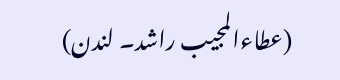(عطاءالمجیب راشد۔ لندن)